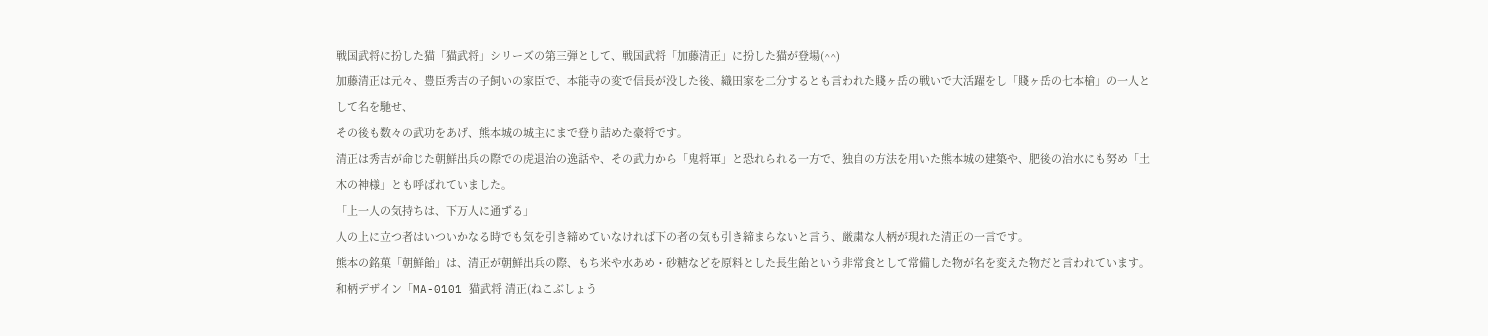戦国武将に扮した猫「猫武将」シリーズの第三弾として、戦国武将「加藤清正」に扮した猫が登場(^^)
加藤清正は元々、豊臣秀吉の子飼いの家臣で、本能寺の変で信長が没した後、織田家を二分するとも言われた賤ヶ岳の戦いで大活躍をし「賤ヶ岳の七本槍」の一人として名を馳せ、
その後も数々の武功をあげ、熊本城の城主にまで登り詰めた豪将です。
清正は秀吉が命じた朝鮮出兵の際での虎退治の逸話や、その武力から「鬼将軍」と恐れられる一方で、独自の方法を用いた熊本城の建築や、肥後の治水にも努め「土木の神様」とも呼ばれていました。
「上一人の気持ちは、下万人に通ずる」
人の上に立つ者はいついかなる時でも気を引き締めていなければ下の者の気も引き締まらないと言う、厳粛な人柄が現れた清正の一言です。
熊本の銘菓「朝鮮飴」は、清正が朝鮮出兵の際、もち米や水あめ・砂糖などを原料とした長生飴という非常食として常備した物が名を変えた物だと言われています。
和柄デザイン「MA-0101 猫武将 清正(ねこぶしょう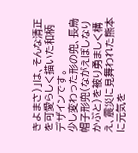きよまさ)」は、そんな清正を可愛らしく描いた和柄デザインです。
少し変わった形の兜、長烏帽子形兜(ながえぼしなりかぶと)を被り勇ましく構え、震災に見舞われた熊本に元気を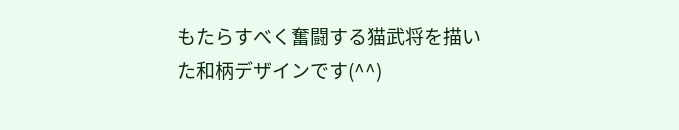もたらすべく奮闘する猫武将を描いた和柄デザインです(^^)